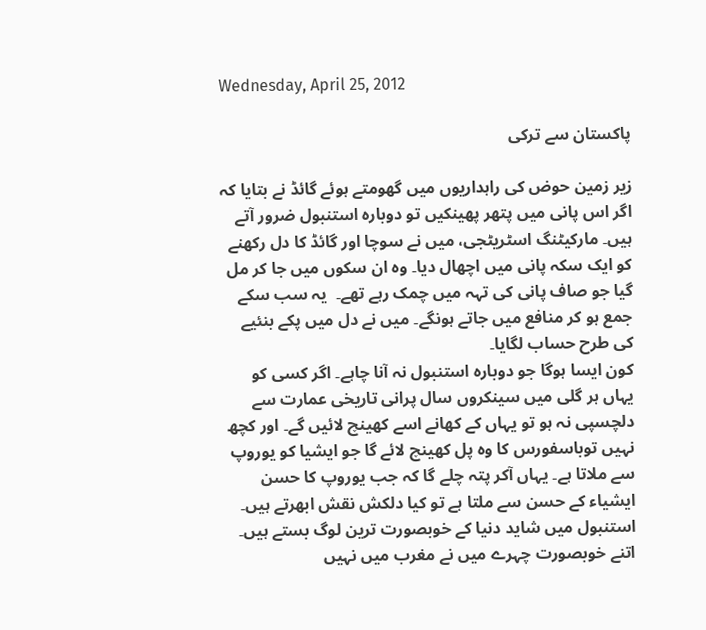Wednesday, April 25, 2012

پاکستان سے ترکی

زیر زمین حوض کی راہداریوں میں گھومتے ہوئے گائڈ نے بتایا کہ اگر اس پانی میں پتھر پھینکیں تو دوبارہ استنبول ضرور آتے ہیں۔ مارکیٹنگ اسٹریٹجی، میں نے سوچا اور گائڈ کا دل رکھنے کو ایک سکہ پانی میں اچھال دیا۔ وہ ان سکوں میں جا کر مل گیا جو صاف پانی کی تہہ میں چمک رہے تھے۔  یہ سب سکے جمع ہو کر منافع میں جاتے ہونگے۔ میں نے دل میں پکے بنئیے کی طرح حساب لگایا۔
کون ایسا ہوگا جو دوبارہ استنبول نہ آنا چاہے۔ اگر کسی کو یہاں ہر گلی میں سینکروں سال پرانی تاریخی عمارت سے دلچسپی نہ ہو تو یہاں کے کھانے اسے کھینچ لائیں گے۔ اور کچھ نہیں توباسفورس کا وہ پل کھینچ لائے گا جو ایشیا کو یوروپ سے ملاتا ہے۔ یہاں آکر پتہ چلے گا کہ جب یوروپ کا حسن ایشیاء کے حسن سے ملتا ہے تو کیا دلکش نقش ابھرتے ہیں۔ استنبول میں شاید دنیا کے خوبصورت ترین لوگ بستے ہیں۔ اتنے خوبصورت چہرے میں نے مغرب میں نہیں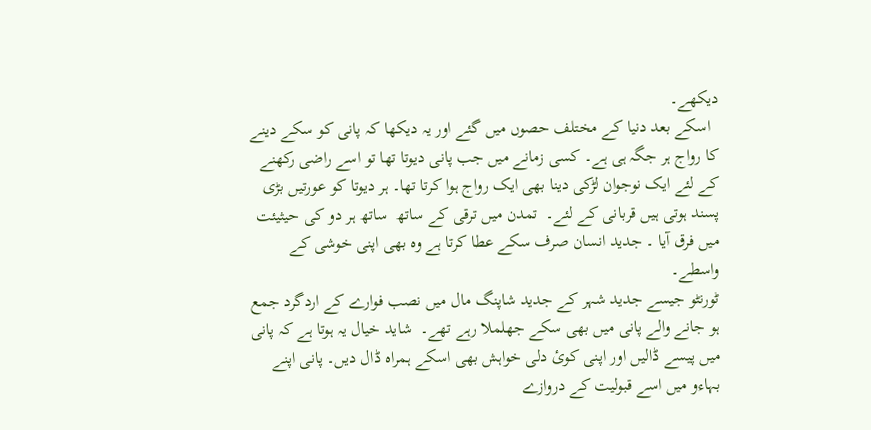دیکھے۔
  اسکے بعد دنیا کے مختلف حصوں میں گئے اور یہ دیکھا کہ پانی کو سکے دینے کا رواج ہر جگہ ہی ہے۔ کسی زمانے میں جب پانی دیوتا تھا تو اسے راضی رکھنے کے لئے ایک نوجوان لڑکی دینا بھی ایک رواج ہوا کرتا تھا۔ ہر دیوتا کو عورتیں بڑی پسند ہوتی ہیں قربانی کے لئے۔  تمدن میں ترقی کے ساتھ  ساتھ ہر دو کی حیثیئت میں فرق آیا ۔ جدید انسان صرف سکے عطا کرتا ہے وہ بھی اپنی خوشی کے واسطے۔
ٹورنٹو جیسے جدید شہر کے جدید شاپنگ مال میں نصب فوارے کے اردگرد جمع ہو جانے والے پانی میں بھی سکے جھلملا رہے تھے۔  شاید خیال یہ ہوتا ہے کہ پانی میں پیسے ڈالیں اور اپنی کوئ دلی خواہش بھی اسکے ہمراہ ڈال دیں۔ پانی اپنے بہاءو میں اسے قبولیت کے دروازے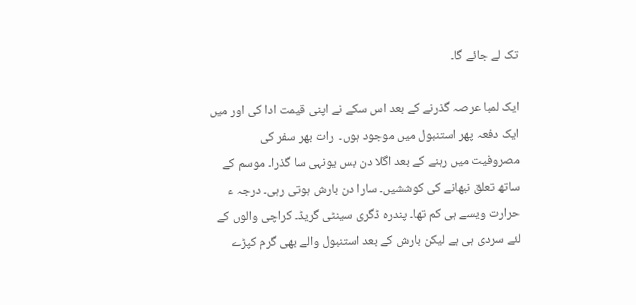تک لے جائے گا۔

ایک لمبا عرصہ گذرنے کے بعد اس سکے نے اپنی قیمت ادا کی اور میں ایک دفعہ پھر استنبول میں موجود ہوں۔  رات بھر سفر کی مصروفیت میں رہنے کے بعد اگلا دن بس یونہی سا گذرا۔ موسم کے ساتھ تعلق نبھانے کی کوششیں۔ سارا دن بارش ہوتی رہی۔ درجہ ء حرارت ویسے ہی کم تھا۔ پندرہ ڈگری سینٹی گریڈ۔ کراچی والوں کے لئے سردی ہی ہے لیکن بارش کے بعد استنبول والے بھی گرم کپڑے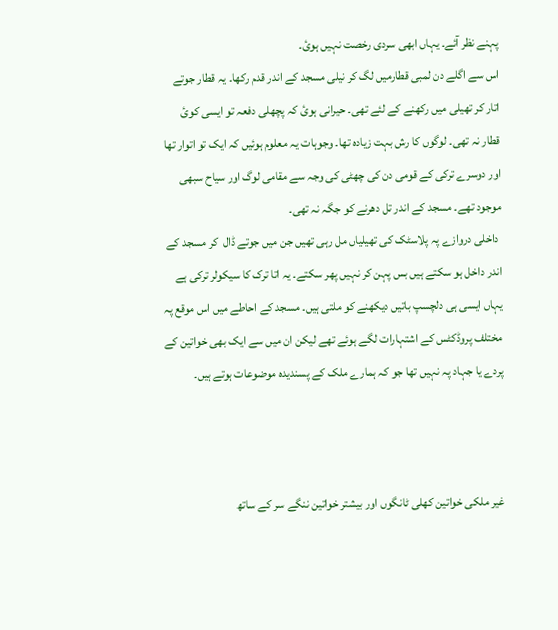پہنے نظر آئے۔ یہاں ابھی سردی رخصت نہیں ہوئ۔
اس سے اگلے دن لمبی قطارمیں لگ کر نیلی مسجد کے اندر قدم رکھا۔ یہ قطار جوتے اتار کر تھیلی میں رکھنے کے لئے تھی۔ حیرانی ہوئ کہ پچھلی دفعہ تو ایسی کوئ قطار نہ تھی۔ لوگوں کا رش بہت زیادہ تھا۔ وجوہات یہ معلوم ہوئیں کہ ایک تو اتوار تھا اور دوسرے ترکی کے قومی دن کی چھٹی کی وجہ سے مقامی لوگ اور سیاح سبھی موجود تھے۔ مسجد کے اندر تل دھرنے کو جگہ نہ تھی۔
 داخلی دروازے پہ پلاسٹک کی تھیلیاں مل رہی تھیں جن میں جوتے ڈال  کر مسجد کے اندر داخل ہو سکتے ہیں بس پہن کر نہیں پھر سکتے۔ یہ اتا ترک کا سیکولر ترکی ہے یہاں ایسی ہی دلچسپ باتیں دیکھنے کو ملتی ہیں۔ مسجد کے احاطے میں اس موقع پہ مختلف پروڈکٹس کے اشتہارات لگے ہوئے تھے لیکن ان میں سے ایک بھی خواتین کے پردے یا جہاد پہ نہیں تھا جو کہ ہمارے ملک کے پسندیدہ موضوعات ہوتے ہیں۔



غیر ملکی خواتین کھلی ٹانگوں اور بیشتر خواتین ننگے سر کے ساتھ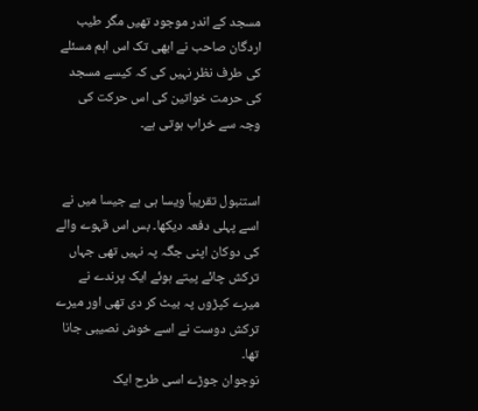مسجد کے اندر موجود تھیں مگر طیب اردگان صاحب نے ابھی تک اس اہم مسئلے کی طرف نظر نہیں کی کہ کیسے مسجد کی حرمت خواتین کی اس حرکت کی وجہ سے خراب ہوتی ہے۔


استنبول تقریباً ویسا ہی ہے جیسا میں نے اسے پہلی دفعہ دیکھا۔ بس اس قہوے والے کی دوکان اپنی جگہ پہ نہیں تھی جہاں ترکش چائے پیتے ہوئے ایک پرندے نے میرے کپڑوں پہ بیٹ کر دی تھی اور میرے ترکش دوست نے اسے خوش نصیبی جانا تھا۔
نوجوان جوڑے اسی طرح ایک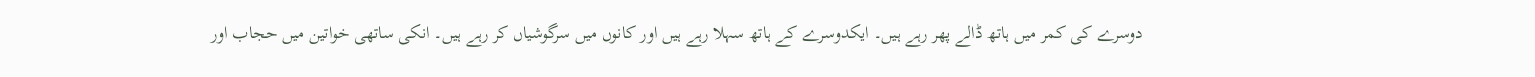دوسرے کی کمر میں ہاتھ ڈالے پھر رہے ہیں۔ ایکدوسرے کے ہاتھ سہلا رہے ہیں اور کانوں میں سرگوشیاں کر رہے ہیں۔ انکی ساتھی خواتین میں حجاب اور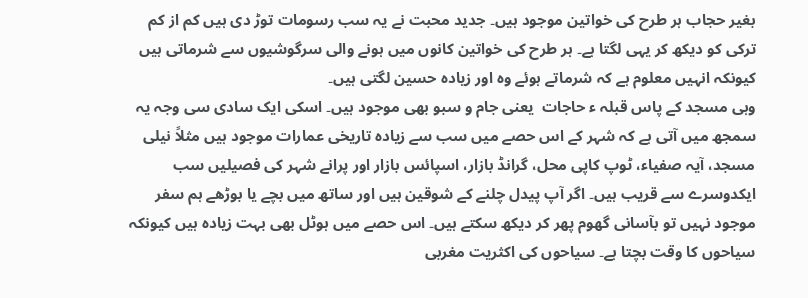بغیر حجاب ہر طرح کی خواتین موجود ہیں۔ جدید محبت نے یہ سب رسومات توڑ دی ہیں کم از کم ترکی کو دیکھ کر یہی لگتا ہے۔ ہر طرح کی خواتین کانوں میں ہونے والی سرگوشیوں سے شرماتی ہیں کیونکہ انہیں معلوم ہے کہ شرماتے ہوئے وہ اور زیادہ حسین لگتی ہیں۔
وہی مسجد کے پاس قبلہ ء حاجات  یعنی جام و سبو بھی موجود ہیں۔ اسکی ایک سادی سی وجہ یہ سمجھ میں آتی ہے کہ شہر کے اس حصے میں سب سے زیادہ تاریخی عمارات موجود ہیں مثلاً نیلی مسجد، آیہ صفیاء، ٹوپ کاپی محل، گرانڈ بازار، اسپائس بازار اور پرانے شہر کی فصیلیں سب ایکدوسرے سے قریب ہیں۔ اگر آپ پیدل چلنے کے شوقین ہیں اور ساتھ میں بچے یا بوڑھے ہم سفر موجود نہیں تو بآسانی گھوم پھر کر دیکھ سکتے ہیں۔ اس حصے میں ہوٹل بھی بہت زیادہ ہیں کیونکہ سیاحوں کا وقت بچتا ہے۔ سیاحوں کی اکثریت مغربی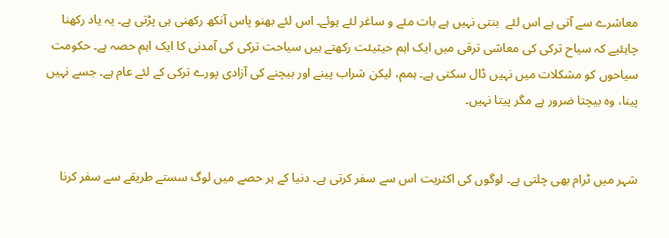معاشرے سے آتی ہے اس لئے  بنتی نہیں ہے بات مئے و ساغر لئے ہوئے۔ اس لئے بھنو پاس آنکھ رکھنی ہی پڑتی ہے۔ یہ یاد رکھنا چاہئیے کہ سیاح ترکی کی معاشی ترقی میں ایک اہم حیثیئت رکھتے ہیں سیاحت ترکی کی آمدنی کا ایک اہم حصہ ہے۔ حکومت سیاحوں کو مشکلات میں نہیں ڈال سکتی ہے۔ ہمم، لیکن شراب پینے اور بیچنے کی آزادی پورے ترکی کے لئے عام ہے۔ جسے نہیں پینا، وہ بیچتا ضرور ہے مگر پیتا نہیں۔


شہر میں ٹرام بھی چلتی ہے۔ لوگوں کی اکثریت اس سے سفر کرتی ہے۔ دنیا کے ہر حصے میں لوگ سستے طریقے سے سفر کرنا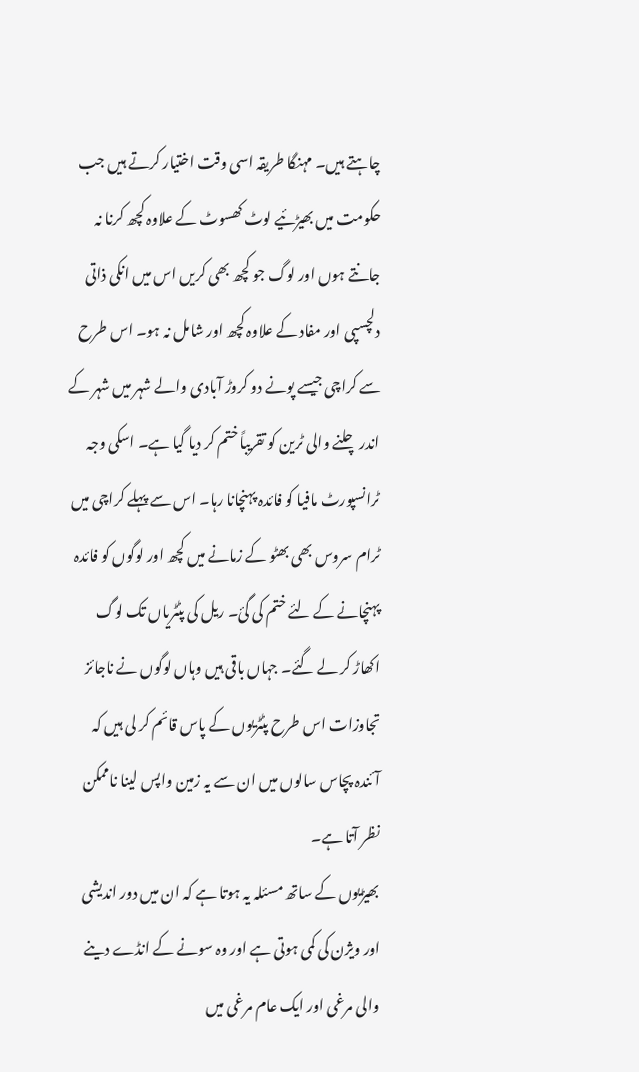چاہتے ہیں۔ مہنگا طریقہ اسی وقت اختیار کرتے ہیں جب حکومت میں بھیڑئیے لوٹ کھسوٹ کے علاوہ کچھ کرنا نہ جانتے ہوں اور لوگ جو کچھ بھی کریں اس میں انکی ذاتی دلچسپی اور مفاد کے علاوہ کچھ اور شامل نہ ہو۔ اس طرح سے کراچی جیسے پونے دو کروڑ آبادی والے شہر میں شہر کے اندر چلنے والی ٹرین کو تقریباً ختم کر دیا گیا ہے۔ اسکی وجہ ٹرانسپورٹ مافیا کو فائدہ پہنچانا رہا۔ اس سے پہلے کراچی میں ٹرام سروس بھی بھٹو کے زمانے میں کچھ اور لوگوں کو فائدہ پہنچانے کے لئے ختم کی گئ۔ ریل کی پٹٹریاں تک لوگ اکھاڑ کر لے گئے۔ جہاں باقی ہیں وہاں لوگوں نے ناجائز تجاوزات اس طرح پٹٹریوں کے پاس قائم کر لی ہیں کہ آئندہ پچاس سالوں میں ان سے یہ زمین واپس لینا ناممکن نظر آتا ہے۔
بھیڑیوں کے ساتھ مسئلہ یہ ہوتا ہے کہ ان میں دور اندیشی اور ویژن کی کمی ہوتی ہے اور وہ سونے کے انڈے دینے والی مرغی اور ایک عام مرغی میں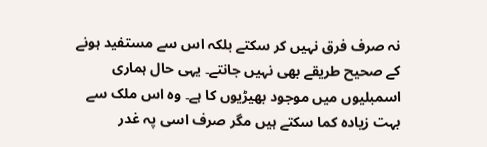نہ صرف فرق نہیں کر سکتے بلکہ اس سے مستفید ہونے کے صحیح طریقے بھی نہیں جانتے۔ یہی حال ہماری اسمبلیوں میں موجود بھیڑیوں کا ہے۔ وہ اس ملک سے بہت زیادہ کما سکتے ہیں مگر صرف اسی پہ غدر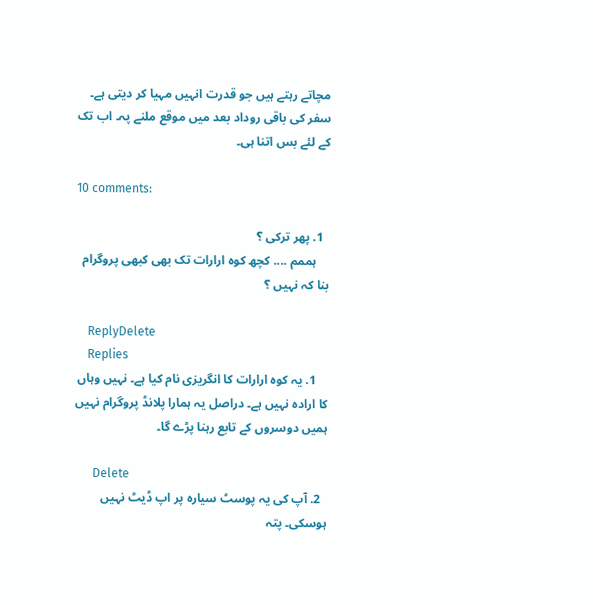مچاتے رہتے ہیں جو قدرت انہیں مہیا کر دیتی ہے۔
سفر کی باقی روداد بعد میں موقع ملنے پہ۔ اب تک کے لئے بس اتنا ہی۔

10 comments:

  1. پھر ترکی ؟
    ہممم .... کچھ کوہ ارارات تک بھی کبھی پروگرام بنا کہ نہیں ؟

    ReplyDelete
    Replies
    1. یہ کوہ ارارات کا انگریزی نام کیا ہے۔ نہیں وہاں کا ارادہ نہیں ہے۔ دراصل یہ ہمارا پلانڈ پروگرام نہیں ہمیں دوسروں کے تابع رہنا پڑے گا۔

      Delete
  2. آپ کی یہ پوسٹ سیارہ پر اپ ڈیٹ نہیں ہوسکی۔ پتہ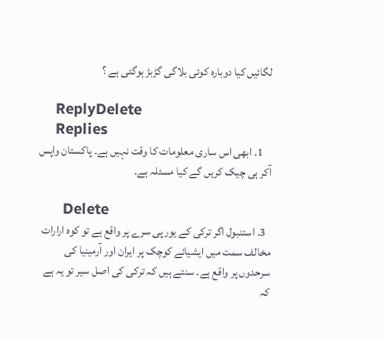لگائیں کیا دوبارہ کوئی بلاگی گڑبڑ ہوگئی ہے ؟

    ReplyDelete
    Replies
    1. ابھی اس ساری معلومات کا وقت نہیں ہے۔ پاکستان واپس آکر ہی چیک کریں گے کیا مسئلہ ہے۔

      Delete
  3. استنبول اگر ترکی کے یورپی سرے پر واقع ہے تو کوہ ارارات مخالف سمت میں ایشیائے کوچک پر ایران اور آرمینیا کی سرحدوں پر واقع ہے۔ سنتے ہیں کہ ترکی کی اصل سیر تو یہ ہے کہ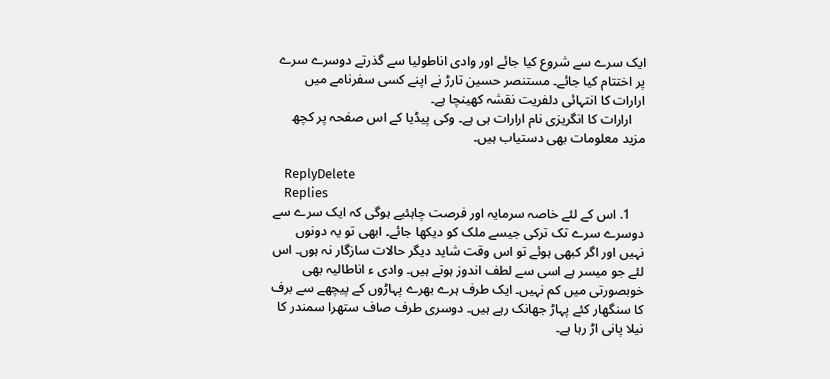ایک سرے سے شروع کیا جائے اور وادی اناطولیا سے گذرتے دوسرے سرے پر اختتام کیا جائے۔ مستنصر حسین تارڑ نے اپنے کسی سفرنامے میں ارارات کا انتہائی دلفریت نقشہ کھینچا ہے۔
    ارارات کا انگریزی نام ارارات ہی ہے۔ وکی پیڈیا کے اس صفحہ پر کچھ مزید معلومات بھی دستیاب ہیں۔

    ReplyDelete
    Replies
    1. اس کے لئے خاصہ سرمایہ اور فرصت چاہئیے ہوگی کہ ایک سرے سے دوسرے سرے تک ترکی جیسے ملک کو دیکھا جائے۔ ابھی تو یہ دونوں نہیں اور اگر کبھی ہوئے تو اس وقت شاید دیگر حالات سازگار نہ ہوں۔ اس لئے جو میسر ہے اسی سے لطف اندوز ہوتے ہیں۔ وادی ء اناطالیہ بھی خوبصورتی میں کم نہیں۔ ایک طرف ہرے بھرے پہاڑوں کے پیچھے سے برف کا سنگھار کئے پہاڑ جھانک رہے ہیں۔ دوسری طرف صاف ستھرا سمندر کا نیلا پانی اڑ رہا ہے۔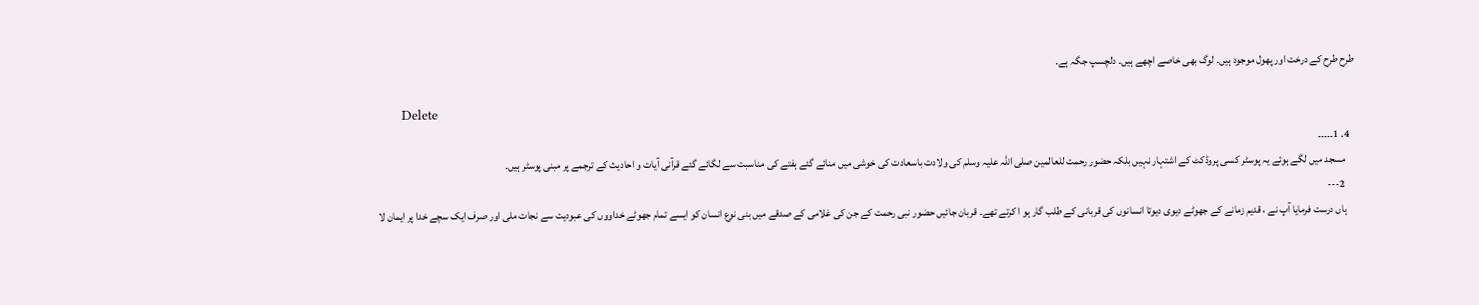طرح طرح کے درخت اور پھول موجود ہیں۔ لوگ بھی خاصے اچھے ہیں۔ دلچسپ جگہ ہے۔

      Delete
  4. 1۔۔۔۔۔
    مسجد میں لگے ہوئے یہ پوسٹر کسی پروڈکٹ کے اشتہار نہیں بلکہ حضور رحمت للعالمین صلی اللہ علیہ وسلم کی ولادت باسعادت کی خوشی میں منائے گئے ہفتے کی مناسبت سے لگائے گئے قرآنی آیات و احادیث کے ترجمے پر مبنی پوسٹر ہیں۔
    2---
    ہاں درست فرمایا آپ نے ، قدیم زمانے کے جھوٹے دیوی دیوتا انسانوں کی قربانی کے طلب گار ہو ا کرتے تھے۔ قربان جائیں حضور نبی رحمت کے جن کی غلامی کے صدقے میں بنی نوع انسان کو ایسے تمام جھوٹے خداووں کی عبودیت سے نجات ملی اور صرف ایک سچے خدا پر ایمان لا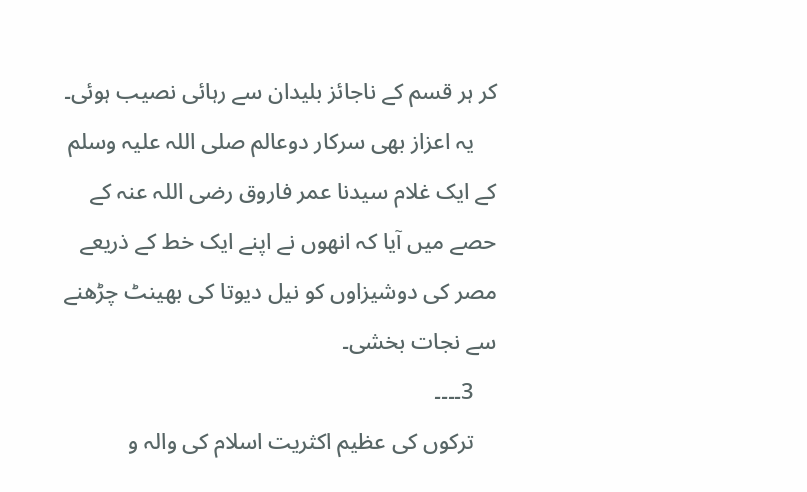کر ہر قسم کے ناجائز بلیدان سے رہائی نصیب ہوئی۔
    یہ اعزاز بھی سرکار دوعالم صلی اللہ علیہ وسلم کے ایک غلام سیدنا عمر فاروق رضی اللہ عنہ کے حصے میں آیا کہ انھوں نے اپنے ایک خط کے ذریعے مصر کی دوشیزاوں کو نیل دیوتا کی بھینٹ چڑھنے سے نجات بخشی۔
    3۔۔۔۔
    ترکوں کی عظیم اکثریت اسلام کی والہ و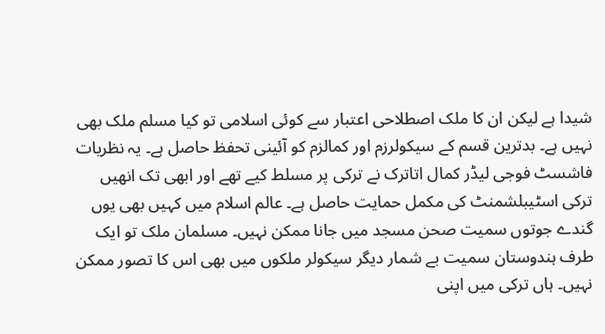شیدا ہے لیکن ان کا ملک اصطلاحی اعتبار سے کوئی اسلامی تو کیا مسلم ملک بھی نہیں ہے۔ بدترین قسم کے سیکولرزم اور کمالزم کو آئینی تحفظ حاصل ہے۔ یہ نظریات فاشسٹ فوجی لیڈر کمال اتاترک نے ترکی پر مسلط کیے تھے اور ابھی تک انھیں ترکی اسٹیبلشمنٹ کی مکمل حمایت حاصل ہے۔ عالم اسلام میں کہیں بھی یوں گندے جوتوں سمیت صحن مسجد میں جانا ممکن نہیں۔ مسلمان ملک تو ایک طرف ہندوستان سمیت بے شمار دیگر سیکولر ملکوں میں بھی اس کا تصور ممکن نہیں۔ ہاں ترکی میں اپنی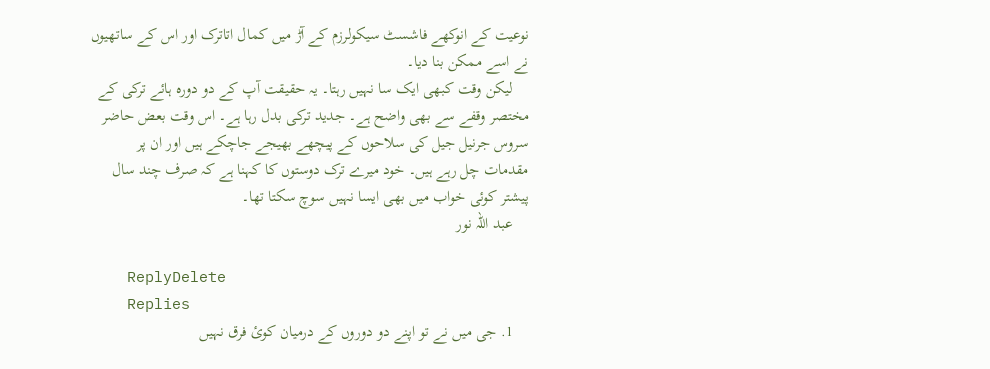نوعیت کے انوکھے فاشسٹ سیکولرزم کے آڑ میں کمال اتاترک اور اس کے ساتھیوں نے اسے ممکن بنا دیا۔
    لیکن وقت کبھی ایک سا نہیں رہتا۔ یہ حقیقت آپ کے دو دورہ ہائے ترکی کے مختصر وقفے سے بھی واضح ہے۔ جدید ترکی بدل رہا ہے۔ اس وقت بعض حاضر سروس جرنیل جیل کی سلاحوں کے پیچھے بھیجے جاچکے ہیں اور ان پر مقدمات چل رہے ہیں۔ خود میرے ترک دوستوں کا کہنا ہے کہ صرف چند سال پیشتر کوئی خواب میں بھی ایسا نہیں سوچ سکتا تھا۔
    عبد اللہ نور

    ReplyDelete
    Replies
    1. جی میں نے تو اپنے دو دوروں کے درمیان کوئ فرق نہیں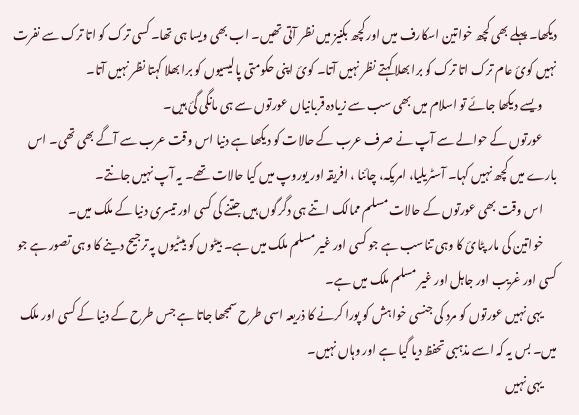دیکھا۔ پہلے بھی کچھ خواتین اسکارف میں اور کچھ بکنیز میں نظر آتی تھیں۔ اب بھی ویسا ہی تھا۔ کسی ترک کو اتا ترک سے نفرت نہیں کوئ عام ترک اتا ترک کو برا بھلا کہتے نظر نہیں آتا۔ کوئ اپنی حکومتی پالیسیوں کو برا بھلا کہتا نظر نہیں آتا۔
      ویسے دیکھا جائے تو اسلام میں بھی سب سے زیادہ قربانیاں عورتوں سے ہی مانگی گئ ہیں۔
      عورتوں کے حوالے سے آپ نے صرف عرب کے حالات کو دیکھا ہے دنیا اس وقت عرب سے آگے بھی تھی۔ اس بارے میں کچھ نہیں کہا۔ آسٹریلیا، امریکہ، چائنا ، افریقہ اور یوروپ میں کیا حالات تھے۔ یہ آپ نہیں جانتے۔
      اس وقت بھی عورتوں کے حالات مسلم ممالک اتنے ہی دگرگوں ہیں جتنے کی کسی اور تیسری دنیا کے ملک میں۔
      خواتین کی مار پٹائ کا وہی تناسب ہے جو کسی اور غیر مسلم ملک میں ہے۔ بیٹوں کو بیٹیوں پہ ترجیح دینے کا وہی تصور ہے جو کسی اور غریب اور جاہل اور غیر مسلم ملک میں ہے۔
      یہی نہیں عورتوں کو مرد کی جنسی خواہش کو پورا کرنے کا ذریعہ اسی طرح سمجھا جاتا ہے جس طرح کے دنیا کے کسی اور ملک میں۔ بس یہ کہ اسے مذہبی تحفظ دیا گیا ہے اور وہاں نہیں۔
      یہی نہیں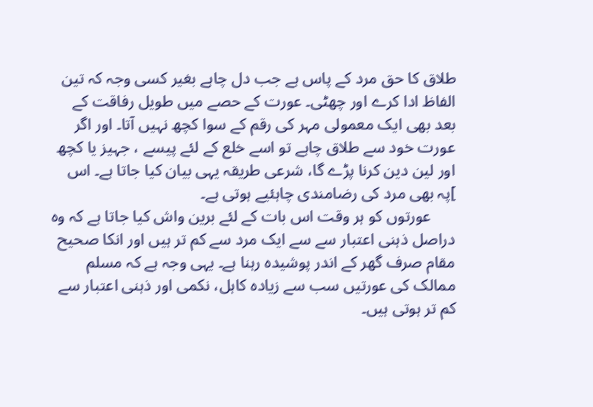طلاق کا حق مرد کے پاس ہے جب دل چاہے بغیر کسی وجہ کہ تین الفاظ ادا کرے اور چھٹی۔ عورت کے حصے میں طویل رفاقت کے بعد بھی ایک معمولی مہر کی رقم کے سوا کچھ نہیں آتا۔ اور اگر عورت خود سے طلاق چاہے تو اسے خلع کے لئے پیسے ، جہیز یا کچھ اور لین دین کرنا پڑے گا، شرعی طریقہ یہی بیان کیا جاتا ہے۔ اس ]پہ بھی مرد کی رضامندی چاہئیے ہوتی ہے۔
      عورتوں کو ہر وقت اس بات کے لئے برین واش کیا جاتا ہے کہ وہ دراصل ذہنی اعتبار سے سے ایک مرد سے کم تر ہیں اور انکا صحیح مقام صرف گھر کے اندر پوشیدہ رہنا ہے۔ یہی وجہ ہے کہ مسلم ممالک کی عورتیں سب سے زیادہ کاہل، نکمی اور ذہنی اعتبار سے کم تر ہوتی ہیں۔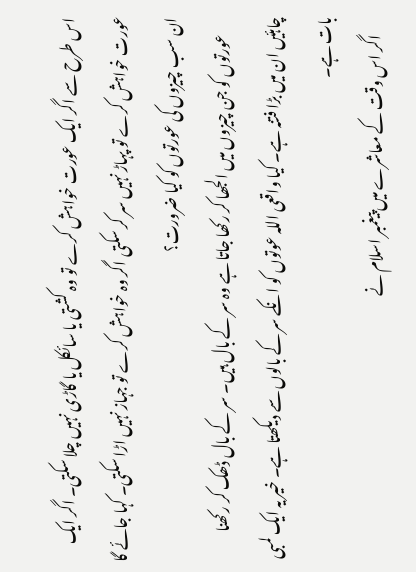اس طرح سے اگر ایک عورت خواہش کرے تو وہ کشتی یا سائکل یا گاڑی نہیں چلا سکتی۔ اگر ایک عورت خواہش کرے تو پہاڑ نہیں سر کر سکتی اگر وہ خواہش کرے تو جہاز نہیں اڑا سکتی۔ کہا جائے گا ان سب چیزوں کی عورتوں کو کیا ضرورت؟
      عورتوں کو جن چیزوں میں الجھا کر رکھا جاتا ہے وہ سر کے بال ہیں۔ سر کے بال ڈھک کر رکھنا چاہئیں ان میں بڑا فتنہ ہے۔ کیا واقعی اللہ عوتوں کو انکے سر کے بالوں سے دیکھتا ہے۔ خیر یہ ایک لمبی بات ہے۔
      اگر اس وقت کے معاشرے میں پیغمبر اسلام نے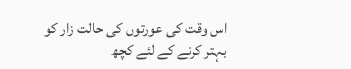اس وقت کی عورتوں کی حالت زار کو بہتر کرنے کے لئے کچھ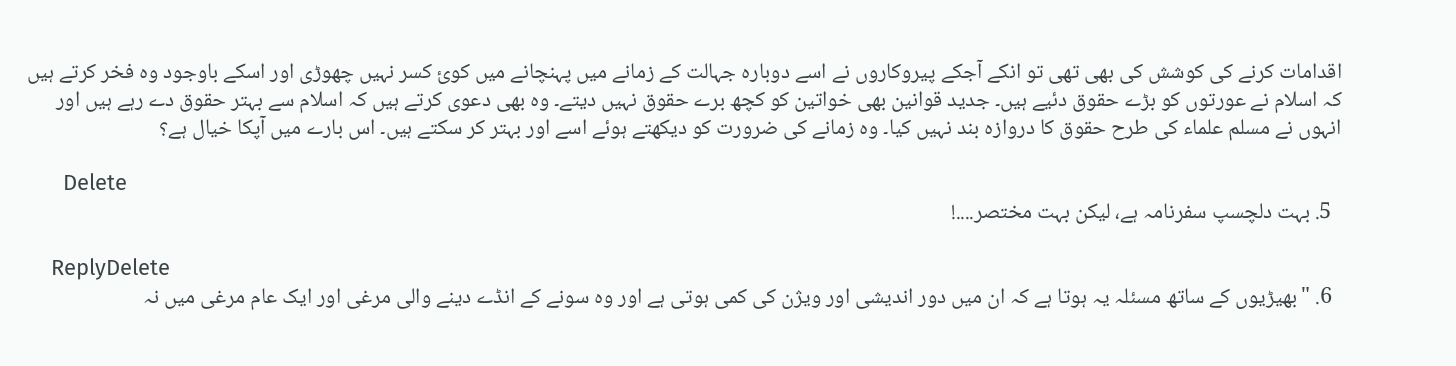اقدامات کرنے کی کوشش کی بھی تھی تو انکے آجکے پیروکاروں نے اسے دوبارہ جہالت کے زمانے میں پہنچانے میں کوئ کسر نہیں چھوڑی اور اسکے باوجود وہ فخر کرتے ہیں کہ اسلام نے عورتوں کو بڑے حقوق دئیے ہیں۔ جدید قوانین بھی خواتین کو کچھ برے حقوق نہیں دیتے۔ وہ بھی دعوی کرتے ہیں کہ اسلام سے بہتر حقوق دے رہے ہیں اور انہوں نے مسلم علماء کی طرح حقوق کا دروازہ بند نہیں کیا۔ وہ زمانے کی ضرورت کو دیکھتے ہوئے اسے اور بہتر کر سکتے ہیں۔ اس بارے میں آپکا خیال ہے؟

      Delete
  5. بہت دلچسپ سفرنامہ ہے، لیکن بہت مختصر....!

    ReplyDelete
  6. "بھیڑیوں کے ساتھ مسئلہ یہ ہوتا ہے کہ ان میں دور اندیشی اور ویژن کی کمی ہوتی ہے اور وہ سونے کے انڈے دینے والی مرغی اور ایک عام مرغی میں نہ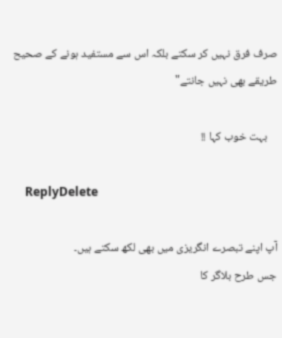صرف فرق نہیں کر سکتے بلکہ اس سے مستفید ہونے کے صحیح طریقے بھی نہیں جانتے"

    بہت خوب کہا !!

    ReplyDelete

آپ اپنے تبصرے انگریزی میں بھی لکھ سکتے ہیں۔
جس طرح بلاگر کا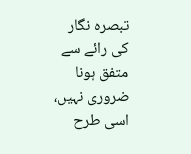تبصرہ نگار کی رائے سے متفق ہونا ضروری نہیں، اسی طرح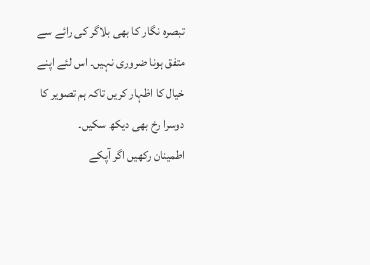تبصرہ نگار کا بھی بلاگر کی رائے سے متفق ہونا ضروری نہیں۔ اس لئے اپنے خیال کا اظہار کریں تاکہ ہم تصویر کا دوسرا رخ بھی دیکھ سکیں۔
اطمینان رکھیں اگر آپکے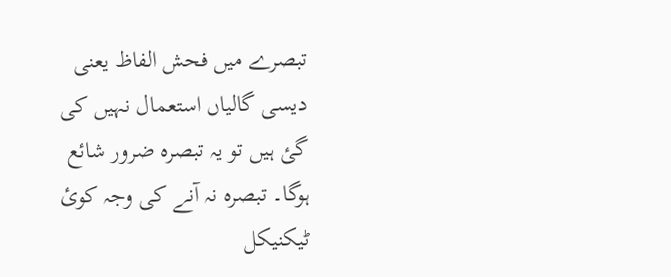تبصرے میں فحش الفاظ یعنی دیسی گالیاں استعمال نہیں کی گئ ہیں تو یہ تبصرہ ضرور شائع ہوگا۔ تبصرہ نہ آنے کی وجہ کوئ ٹیکنیکل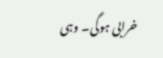خرابی ہوگی۔ وہی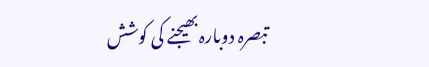تبصرہ دوبارہ بھیجنے کی کوشش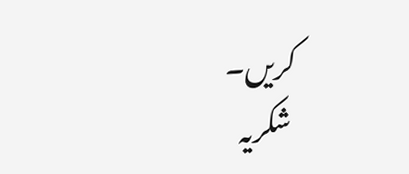کریں۔
شکریہ